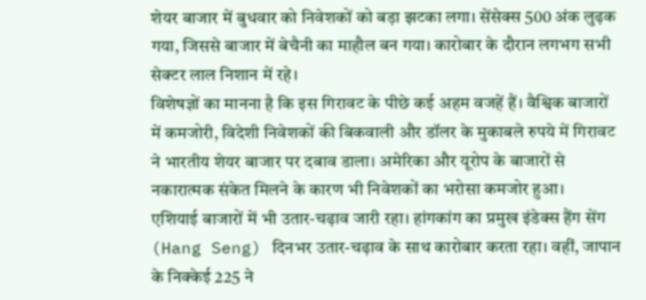शेयर बाजार में बुधवार को निवेशकों को बड़ा झटका लगा। सेंसेक्स 500 अंक लुढ़क गया, जिससे बाजार में बेचैनी का माहौल बन गया। कारोबार के दौरान लगभग सभी सेक्टर लाल निशान में रहे।
विशेषज्ञों का मानना है कि इस गिरावट के पीछे कई अहम वजहें हैं। वैश्विक बाजारों में कमजोरी, विदेशी निवेशकों की बिकवाली और डॉलर के मुकाबले रुपये में गिरावट ने भारतीय शेयर बाजार पर दबाव डाला। अमेरिका और यूरोप के बाजारों से नकारात्मक संकेत मिलने के कारण भी निवेशकों का भरोसा कमजोर हुआ।
एशियाई बाजारों में भी उतार-चढ़ाव जारी रहा। हांगकांग का प्रमुख इंडेक्स हैंग सेंग (Hang Seng) दिनभर उतार-चढ़ाव के साथ कारोबार करता रहा। वहीं, जापान के निक्केई 225 ने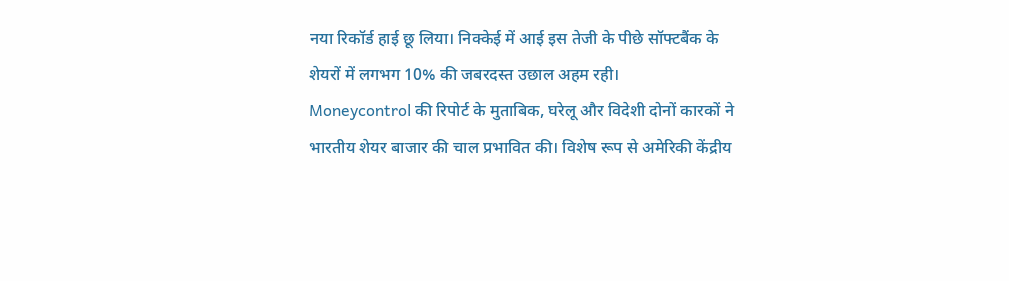नया रिकॉर्ड हाई छू लिया। निक्केई में आई इस तेजी के पीछे सॉफ्टबैंक के शेयरों में लगभग 10% की जबरदस्त उछाल अहम रही।
Moneycontrol की रिपोर्ट के मुताबिक, घरेलू और विदेशी दोनों कारकों ने भारतीय शेयर बाजार की चाल प्रभावित की। विशेष रूप से अमेरिकी केंद्रीय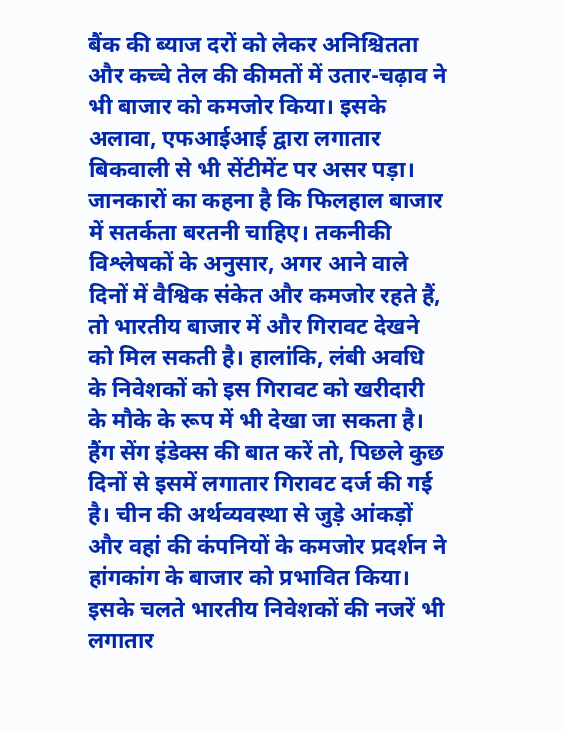बैंक की ब्याज दरों को लेकर अनिश्चितता और कच्चे तेल की कीमतों में उतार-चढ़ाव ने भी बाजार को कमजोर किया। इसके अलावा, एफआईआई द्वारा लगातार बिकवाली से भी सेंटीमेंट पर असर पड़ा।
जानकारों का कहना है कि फिलहाल बाजार में सतर्कता बरतनी चाहिए। तकनीकी विश्लेषकों के अनुसार, अगर आने वाले दिनों में वैश्विक संकेत और कमजोर रहते हैं, तो भारतीय बाजार में और गिरावट देखने को मिल सकती है। हालांकि, लंबी अवधि के निवेशकों को इस गिरावट को खरीदारी के मौके के रूप में भी देखा जा सकता है।
हैंग सेंग इंडेक्स की बात करें तो, पिछले कुछ दिनों से इसमें लगातार गिरावट दर्ज की गई है। चीन की अर्थव्यवस्था से जुड़े आंकड़ों और वहां की कंपनियों के कमजोर प्रदर्शन ने हांगकांग के बाजार को प्रभावित किया। इसके चलते भारतीय निवेशकों की नजरें भी लगातार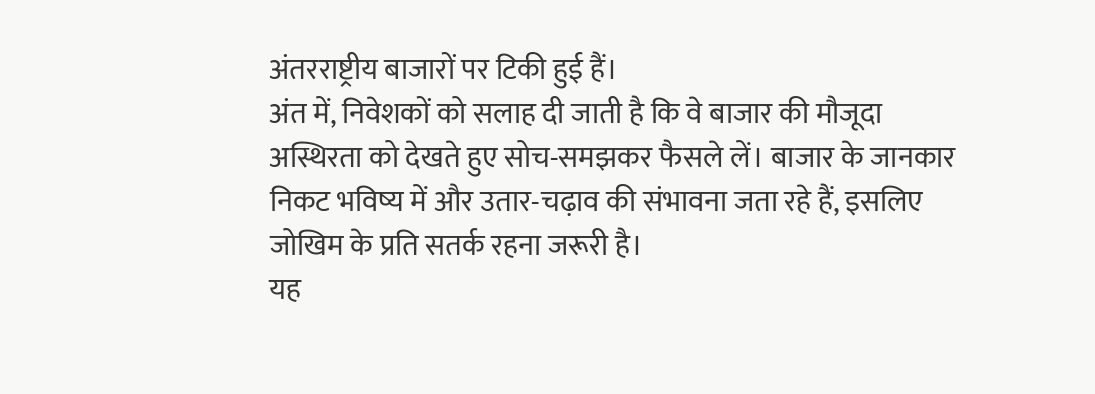अंतरराष्ट्रीय बाजारों पर टिकी हुई हैं।
अंत में, निवेशकों को सलाह दी जाती है कि वे बाजार की मौजूदा अस्थिरता को देखते हुए सोच-समझकर फैसले लें। बाजार के जानकार निकट भविष्य में और उतार-चढ़ाव की संभावना जता रहे हैं, इसलिए जोखिम के प्रति सतर्क रहना जरूरी है।
यह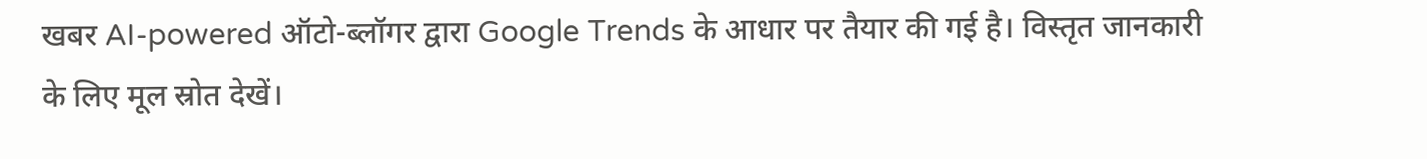खबर AI-powered ऑटो-ब्लॉगर द्वारा Google Trends के आधार पर तैयार की गई है। विस्तृत जानकारी के लिए मूल स्रोत देखें।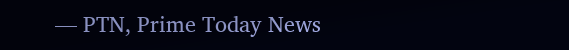— PTN, Prime Today News